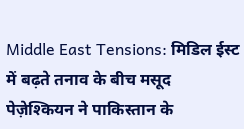Middle East Tensions: मिडिल ईस्ट में बढ़ते तनाव के बीच मसूद पेज़ेश्कियन ने पाकिस्तान के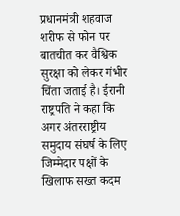प्रधानमंत्री शहवाज शरीफ से फोन पर बातचीत कर वैश्विक सुरक्षा को लेकर गंभीर चिंता जताई है। ईरानी राष्ट्रपति ने कहा कि अगर अंतरराष्ट्रीय समुदाय संघर्ष के लिए जिम्मेदार पक्षों के खिलाफ सख्त कदम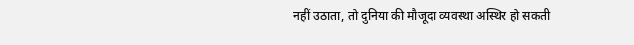नहीं उठाता, तो दुनिया की मौजूदा व्यवस्था अस्थिर हो सकती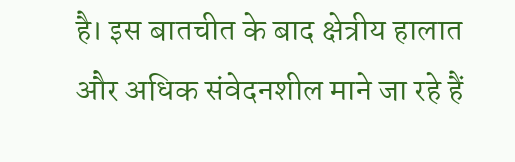है। इस बातचीत के बाद क्षेत्रीय हालात और अधिक संवेदनशील माने जा रहे हैं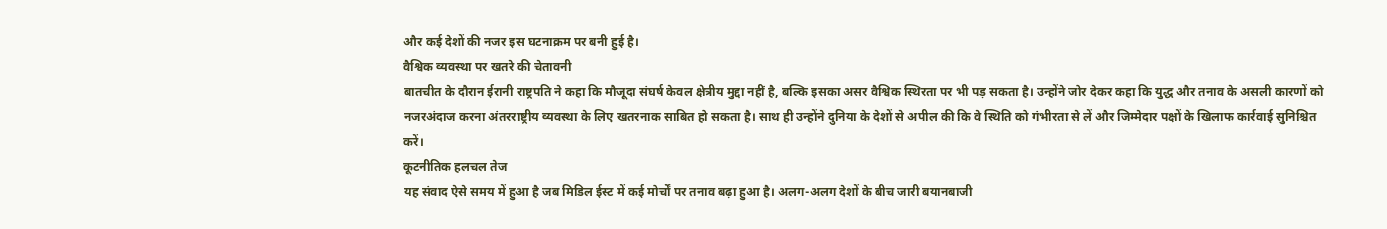और कई देशों की नजर इस घटनाक्रम पर बनी हुई है।
वैश्विक व्यवस्था पर खतरे की चेतावनी
बातचीत के दौरान ईरानी राष्ट्रपति ने कहा कि मौजूदा संघर्ष केवल क्षेत्रीय मुद्दा नहीं है, बल्कि इसका असर वैश्विक स्थिरता पर भी पड़ सकता है। उन्होंने जोर देकर कहा कि युद्ध और तनाव के असली कारणों को नजरअंदाज करना अंतरराष्ट्रीय व्यवस्था के लिए खतरनाक साबित हो सकता है। साथ ही उन्होंने दुनिया के देशों से अपील की कि वे स्थिति को गंभीरता से लें और जिम्मेदार पक्षों के खिलाफ कार्रवाई सुनिश्चित करें।
कूटनीतिक हलचल तेज
यह संवाद ऐसे समय में हुआ है जब मिडिल ईस्ट में कई मोर्चों पर तनाव बढ़ा हुआ है। अलग-अलग देशों के बीच जारी बयानबाजी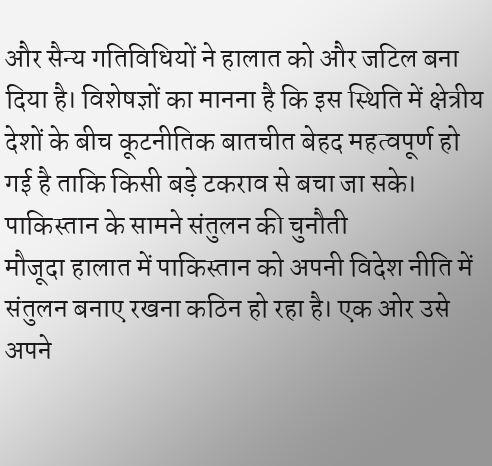और सैन्य गतिविधियों ने हालात को और जटिल बना दिया है। विशेषज्ञों का मानना है कि इस स्थिति में क्षेत्रीय देशों के बीच कूटनीतिक बातचीत बेहद महत्वपूर्ण हो गई है ताकि किसी बड़े टकराव से बचा जा सके।
पाकिस्तान के सामने संतुलन की चुनौती
मौजूदा हालात में पाकिस्तान को अपनी विदेश नीति में संतुलन बनाए रखना कठिन हो रहा है। एक ओर उसे अपने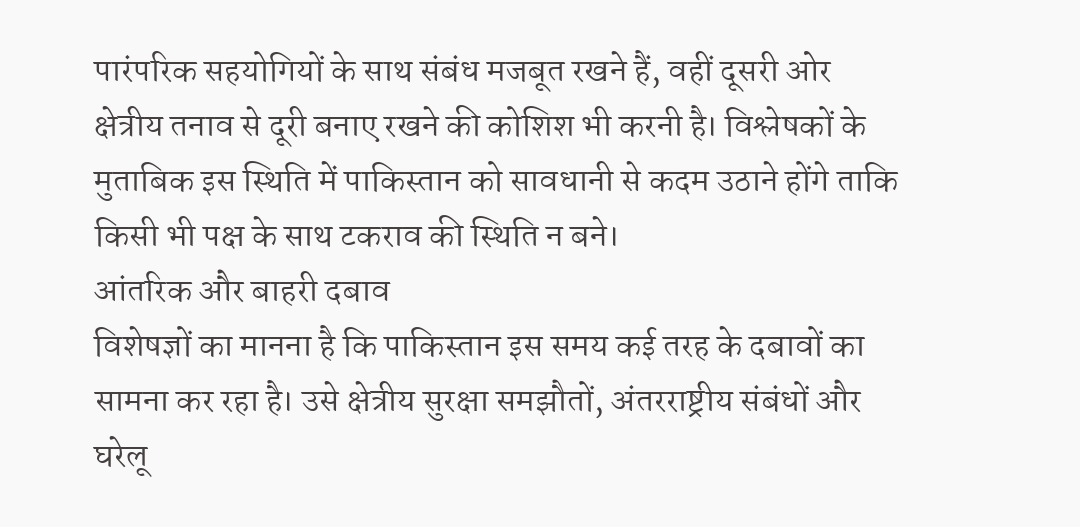पारंपरिक सहयोगियों के साथ संबंध मजबूत रखने हैं, वहीं दूसरी ओर क्षेत्रीय तनाव से दूरी बनाए रखने की कोशिश भी करनी है। विश्लेषकों के मुताबिक इस स्थिति में पाकिस्तान को सावधानी से कदम उठाने होंगे ताकि किसी भी पक्ष के साथ टकराव की स्थिति न बने।
आंतरिक और बाहरी दबाव
विशेषज्ञों का मानना है कि पाकिस्तान इस समय कई तरह के दबावों का सामना कर रहा है। उसे क्षेत्रीय सुरक्षा समझौतों, अंतरराष्ट्रीय संबंधों और घरेलू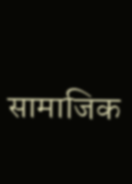सामाजिक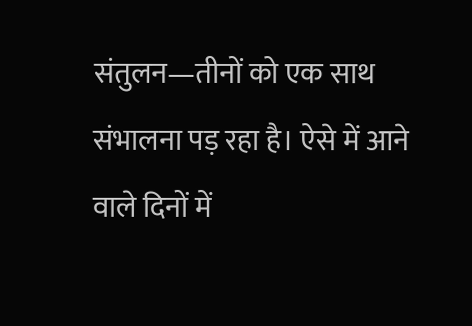संतुलन—तीनों को एक साथ संभालना पड़ रहा है। ऐसे में आने वाले दिनों में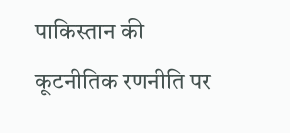पाकिस्तान की कूटनीतिक रणनीति पर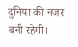दुनिया की नजर बनी रहेगी।